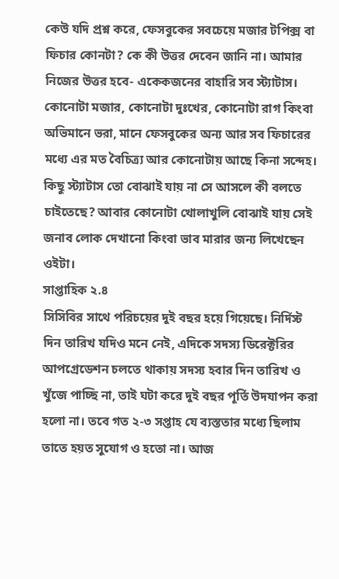কেউ যদি প্রশ্ন করে, ফেসবুকের সবচেয়ে মজার টপিক্স বা ফিচার কোনটা? কে কী উত্তর দেবেন জানি না। আমার নিজের উত্তর হবে- একেকজনের বাহারি সব স্ট্যাটাস। কোনোটা মজার, কোনোটা দুঃখের, কোনোটা রাগ কিংবা অভিমানে ভরা, মানে ফেসবুকের অন্য আর সব ফিচারের মধ্যে এর মত বৈচিত্র্য আর কোনোটায় আছে কিনা সন্দেহ। কিছু স্ট্যাটাস তো বোঝাই যায় না সে আসলে কী বলতে চাইতেছে? আবার কোনোটা খোলাখুলি বোঝাই যায় সেই জনাব লোক দেখানো কিংবা ভাব মারার জন্য লিখেছেন ওইটা।
সাপ্তাহিক ২.৪
সিসিবির সাথে পরিচয়ের দুই বছর হয়ে গিয়েছে। নির্দিস্ট দিন তারিখ যদিও মনে নেই, এদিকে সদস্য ডিরেক্টরির আপগ্রেডেশন চলতে থাকায় সদস্য হবার দিন তারিখ ও খুঁজে পাচ্ছি না, তাই ঘটা করে দুই বছর পূর্তি উদযাপন করা হলো না। তবে গত ২-৩ সপ্তাহ যে ব্যস্ততার মধ্যে ছিলাম তাতে হয়ত সুযোগ ও হতো না। আজ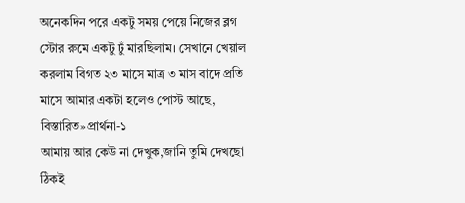অনেকদিন পরে একটু সময় পেয়ে নিজের ব্লগ স্টোর রুমে একটু ঢুঁ মারছিলাম। সেখানে খেয়াল করলাম বিগত ২৩ মাসে মাত্র ৩ মাস বাদে প্রতি মাসে আমার একটা হলেও পোস্ট আছে,
বিস্তারিত»প্রার্থনা-১
আমায় আর কেউ না দেখুক,জানি তুমি দেখছো ঠিকই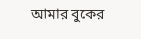আমার বুকের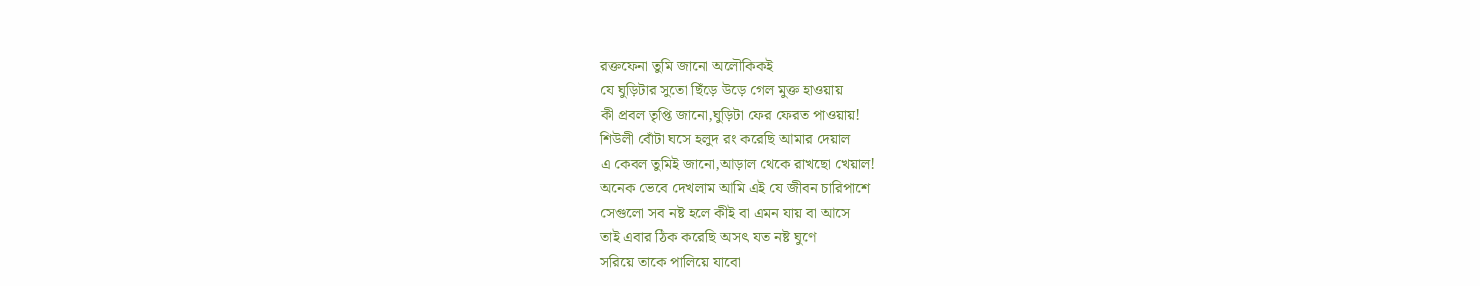রক্তফেনা তুমি জানো অলৌকিকই
যে ঘুড়িটার সুতো ছিঁড়ে উড়ে গেল মুক্ত হাওয়ায়
কী প্রবল তৃপ্তি জানো,ঘুড়িটা ফের ফেরত পাওয়ায়!
শিউলী বোঁটা ঘসে হলুদ রং করেছি আমার দেয়াল
এ কেবল তুমিই জানো,আড়াল থেকে রাখছো খেয়াল!
অনেক ভেবে দেখলাম আমি এই যে জীবন চারিপাশে
সেগুলো সব নষ্ট হলে কীই বা এমন যায় বা আসে
তাই এবার ঠিক করেছি অসৎ যত নষ্ট ঘুণে
সরিয়ে তাকে পালিয়ে যাবো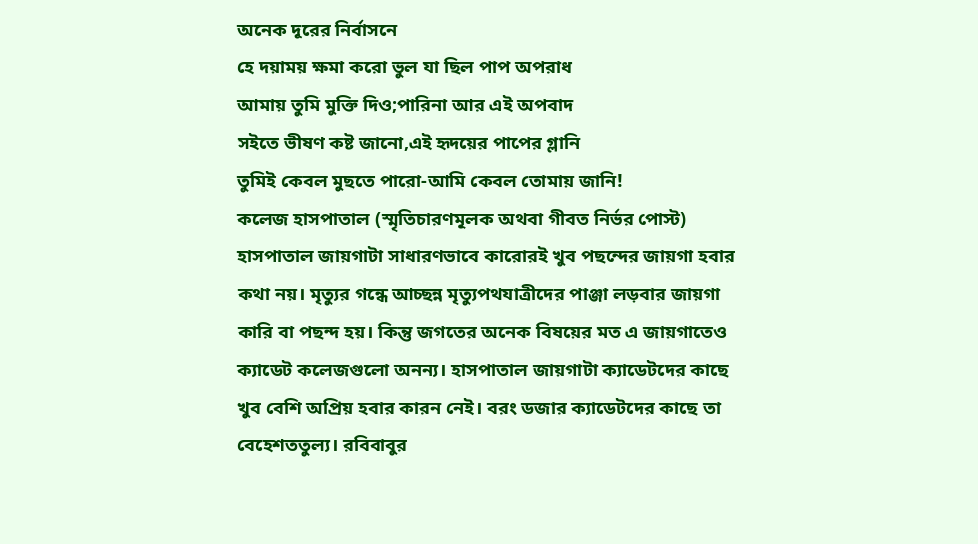অনেক দূরের নির্বাসনে
হে দয়াময় ক্ষমা করো ভুল যা ছিল পাপ অপরাধ
আমায় তুমি মুক্তি দিও;পারিনা আর এই অপবাদ
সইতে ভীষণ কষ্ট জানো,এই হৃদয়ের পাপের গ্লানি
তুমিই কেবল মুছতে পারো-আমি কেবল তোমায় জানি!
কলেজ হাসপাতাল (স্মৃতিচারণমূলক অথবা গীবত নির্ভর পোস্ট)
হাসপাতাল জায়গাটা সাধারণভাবে কারোরই খুব পছন্দের জায়গা হবার কথা নয়। মৃত্যুর গন্ধে আচ্ছন্ন মৃত্যুপথযাত্রীদের পাঞ্জা লড়বার জায়গা কারি বা পছন্দ হয়। কিন্তু জগতের অনেক বিষয়ের মত এ জায়গাতেও ক্যাডেট কলেজগুলো অনন্য। হাসপাতাল জায়গাটা ক্যাডেটদের কাছে খুব বেশি অপ্রিয় হবার কারন নেই। বরং ডজার ক্যাডেটদের কাছে তা বেহেশততুল্য। রবিবাবুর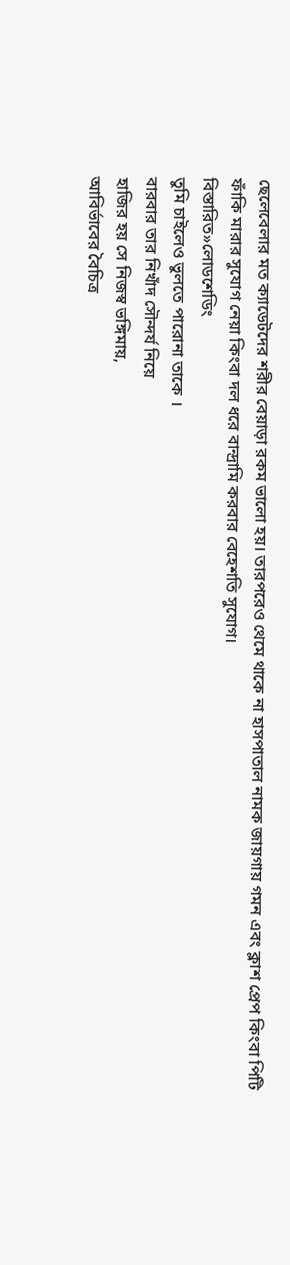ছেলেবেলার মত ক্যাডেটদের শরীর বেয়াড়া রকম ভালো হয়। তারপরেও থেমে থাকে না হাসপাতাল নামক জায়গায় গমন এবং ক্লাশ প্রেপ কিংবা পিটি ফাঁকি মারার সুযোগ নেয়া কিংবা দল ধরে বান্দ্রামি করবার বেহেশতি সুযোগ।
বিস্তারিত»লোডশেডিং
তুমি চাইলেও ভুলতে পারোনা তাকে ।
বারবার তার নিখাঁদ সৌন্দর্য নিয়ে
হাজির হয় সে নিজস্ব ভঙ্গিমায়,
আবির্ভাবের বৈচিত্র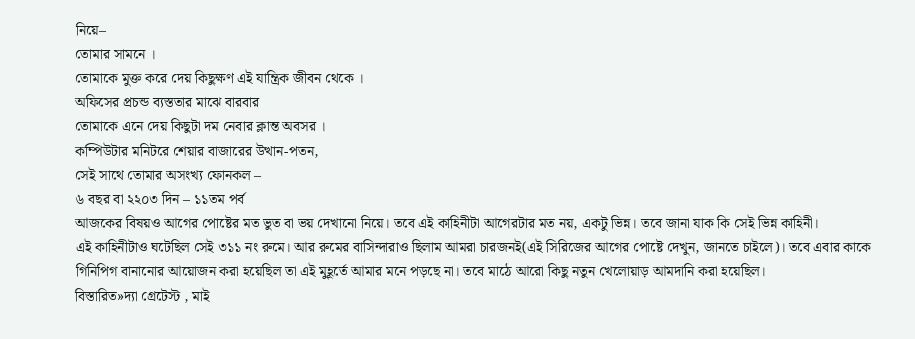নিয়ে–
তোমার সামনে ।
তোমাকে মুক্ত করে দেয় কিছুক্ষণ এই যান্ত্রিক জীবন থেকে ।
অফিসের প্রচন্ড ব্যস্ততার মাঝে বারবার
তোমাকে এনে দেয় কিছুটা দম নেবার ক্লান্ত অবসর ।
কম্পিউটার মনিটরে শেয়ার বাজারের উত্থান-পতন,
সেই সাথে তোমার অসংখ্য ফোনকল –
৬ বছর বা ২২০৩ দিন – ১১তম পর্ব
আজকের বিষয়ও আগের পোষ্টের মত ভুত বা ভয় দেখানো নিয়ে। তবে এই কাহিনীটা আগেরটার মত নয়, একটু ভিন্ন। তবে জানা যাক কি সেই ভিন্ন কাহিনী।
এই কাহিনীটাও ঘটেছিল সেই ৩১১ নং রুমে। আর রুমের বাসিন্দারাও ছিলাম আমরা চারজনই(এই সিরিজের আগের পোষ্টে দেখুন, জানতে চাইলে)। তবে এবার কাকে গিনিপিগ বানানোর আয়োজন করা হয়েছিল তা এই মুহূর্তে আমার মনে পড়ছে না। তবে মাঠে আরো কিছু নতুন খেলোয়াড় আমদানি করা হয়েছিল।
বিস্তারিত»দ্যা গ্রেটেস্ট , মাই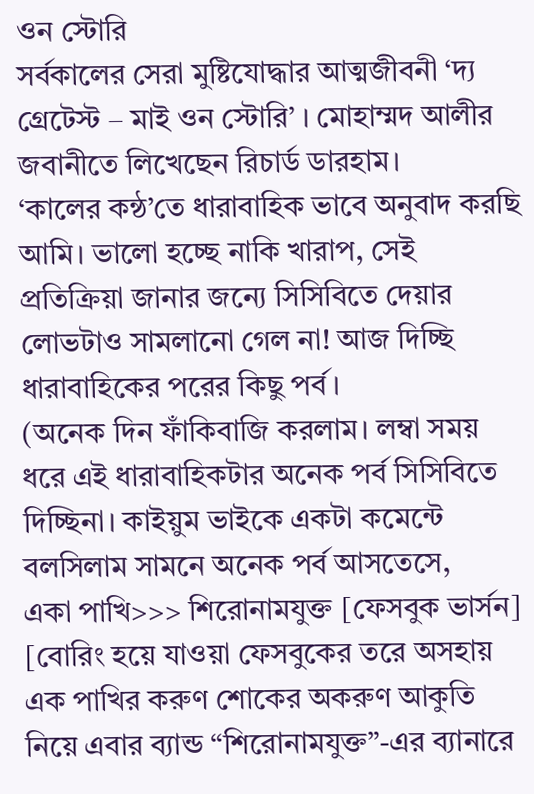ওন স্টোরি
সর্বকালের সেরা মুষ্টিযোদ্ধার আত্মজীবনী ‘দ্য গ্রেটেস্ট – মাই ওন স্টোরি’ । মোহাম্মদ আলীর জবানীতে লিখেছেন রিচার্ড ডারহাম।
‘কালের কন্ঠ’তে ধারাবাহিক ভাবে অনুবাদ করছি আমি। ভালো হচ্ছে নাকি খারাপ, সেই প্রতিক্রিয়া জানার জন্যে সিসিবিতে দেয়ার লোভটাও সামলানো গেল না! আজ দিচ্ছি ধারাবাহিকের পরের কিছু পর্ব।
(অনেক দিন ফাঁকিবাজি করলাম। লম্বা সময় ধরে এই ধারাবাহিকটার অনেক পর্ব সিসিবিতে দিচ্ছিনা। কাইয়ুম ভাইকে একটা কমেন্টে বলসিলাম সামনে অনেক পর্ব আসতেসে,
একা পাখি>>> শিরোনামযুক্ত [ফেসবুক ভার্সন]
[বোরিং হয়ে যাওয়া ফেসবুকের তরে অসহায় এক পাখির করুণ শোকের অকরুণ আকুতি নিয়ে এবার ব্যান্ড “শিরোনামযুক্ত”-এর ব্যানারে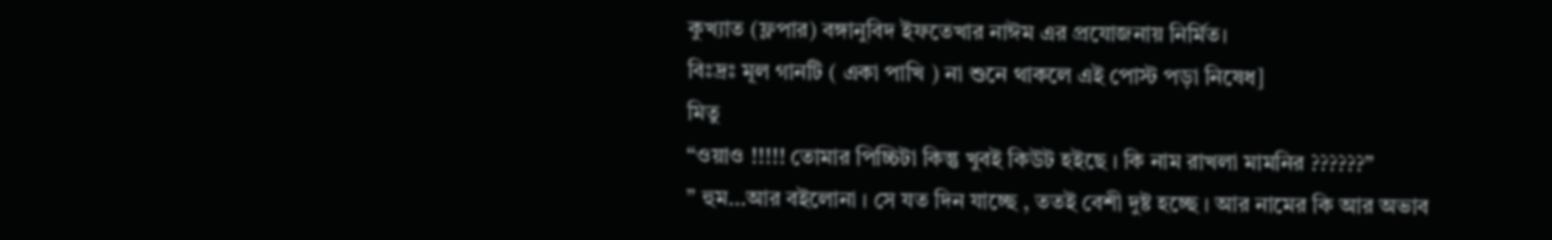কুখ্যাত (ফ্লপার) বঙ্গানুবিদ ইফতেখার নাঈম এর প্রযোজনায় নির্মিত।
বিঃদ্রঃ মূল গানটি ( একা পাখি ) না শুনে থাকলে এই পোস্ট পড়া নিষেধ]
মিতু
“ওয়াও !!!!! তোমার পিচ্চিটা কিন্তু খুবই কিউট হইছে । কি নাম রাখলা মামনির ??????”
” হুম…আর বইলোনা । সে যত দিন যাচ্ছে , ততই বেশী দুষ্ট হচ্ছে । আর নামের কি আর অভাব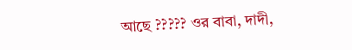আছে ????? ওর বাবা, দাদী,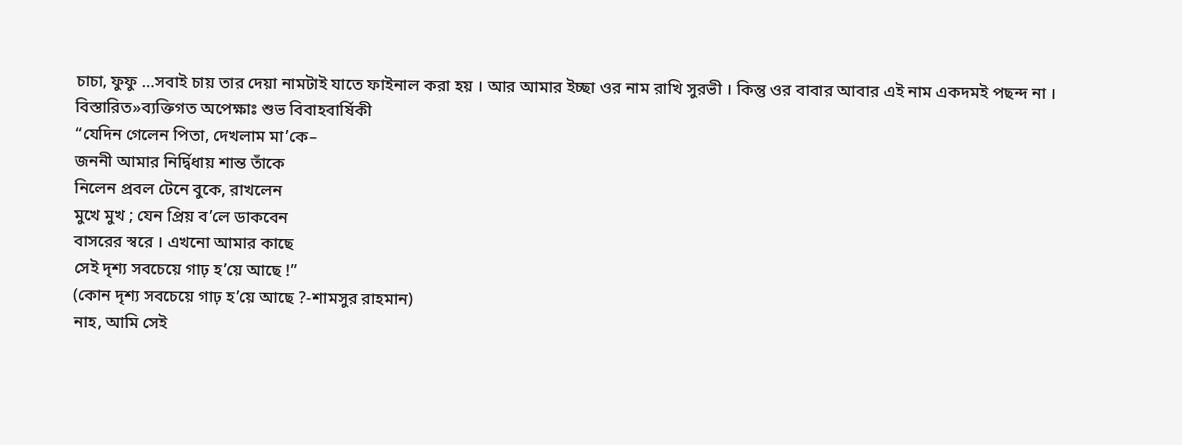চাচা, ফুফু …সবাই চায় তার দেয়া নামটাই যাতে ফাইনাল করা হয় । আর আমার ইচ্ছা ওর নাম রাখি সুরভী । কিন্তু ওর বাবার আবার এই নাম একদমই পছন্দ না ।
বিস্তারিত»ব্যক্তিগত অপেক্ষাঃ শুভ বিবাহবার্ষিকী
“যেদিন গেলেন পিতা, দেখলাম মা’কে–
জননী আমার নির্দ্বিধায় শান্ত তাঁকে
নিলেন প্রবল টেনে বুকে, রাখলেন
মুখে মুখ ; যেন প্রিয় ব’লে ডাকবেন
বাসরের স্বরে । এখনো আমার কাছে
সেই দৃশ্য সবচেয়ে গাঢ় হ’য়ে আছে !”
(কোন দৃশ্য সবচেয়ে গাঢ় হ’য়ে আছে ?-শামসুর রাহমান)
নাহ, আমি সেই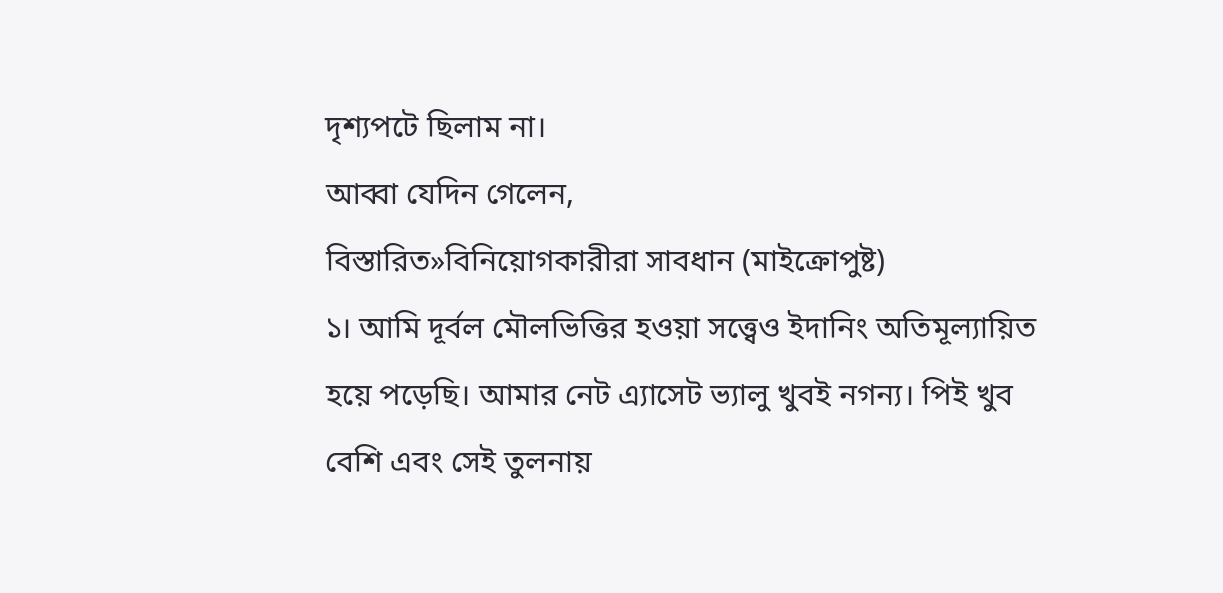দৃশ্যপটে ছিলাম না।
আব্বা যেদিন গেলেন,
বিস্তারিত»বিনিয়োগকারীরা সাবধান (মাইক্রোপুষ্ট)
১। আমি দূর্বল মৌলভিত্তির হওয়া সত্ত্বেও ইদানিং অতিমূল্যায়িত হয়ে পড়েছি। আমার নেট এ্যাসেট ভ্যালু খুবই নগন্য। পিই খুব বেশি এবং সেই তুলনায়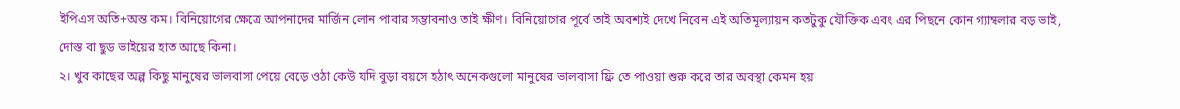ইপিএস অতি+অন্ত কম। বিনিয়োগের ক্ষেত্রে আপনাদের মার্জিন লোন পাবার সম্ভাবনাও তাই ক্ষীণ। বিনিয়োগের পূর্বে তাই অবশ্যই দেখে নিবেন এই অতিমূল্যায়ন কতটুকু যৌক্তিক এবং এর পিছনে কোন গ্যাম্বলার বড় ভাই, দোস্ত বা ছুড ভাইয়ের হাত আছে কিনা।
২। খুব কাছের অল্প কিছু মানুষের ভালবাসা পেয়ে বেড়ে ওঠা কেউ যদি বুড়া বয়সে হঠাৎ অনেকগুলো মানুষের ভালবাসা ফ্রি তে পাওয়া শুরু করে তার অবস্থা কেমন হয়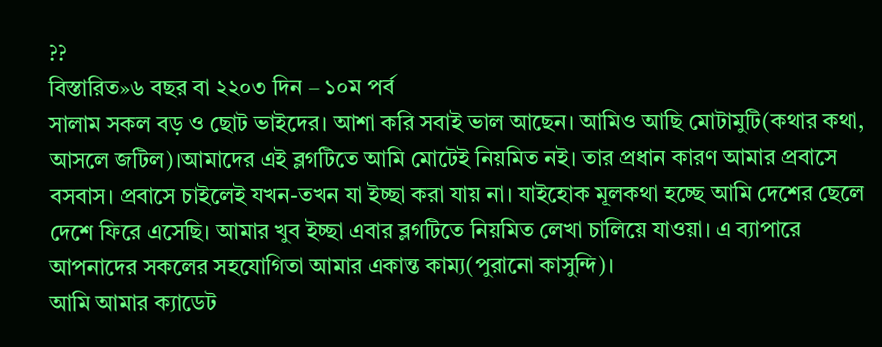??
বিস্তারিত»৬ বছর বা ২২০৩ দিন – ১০ম পর্ব
সালাম সকল বড় ও ছোট ভাইদের। আশা করি সবাই ভাল আছেন। আমিও আছি মোটামুটি(কথার কথা, আসলে জটিল)।আমাদের এই ব্লগটিতে আমি মোটেই নিয়মিত নই। তার প্রধান কারণ আমার প্রবাসে বসবাস। প্রবাসে চাইলেই যখন-তখন যা ইচ্ছা করা যায় না। যাইহোক মূলকথা হচ্ছে আমি দেশের ছেলে দেশে ফিরে এসেছি। আমার খুব ইচ্ছা এবার ব্লগটিতে নিয়মিত লেখা চালিয়ে যাওয়া। এ ব্যাপারে আপনাদের সকলের সহযোগিতা আমার একান্ত কাম্য(পুরানো কাসুন্দি)।
আমি আমার ক্যাডেট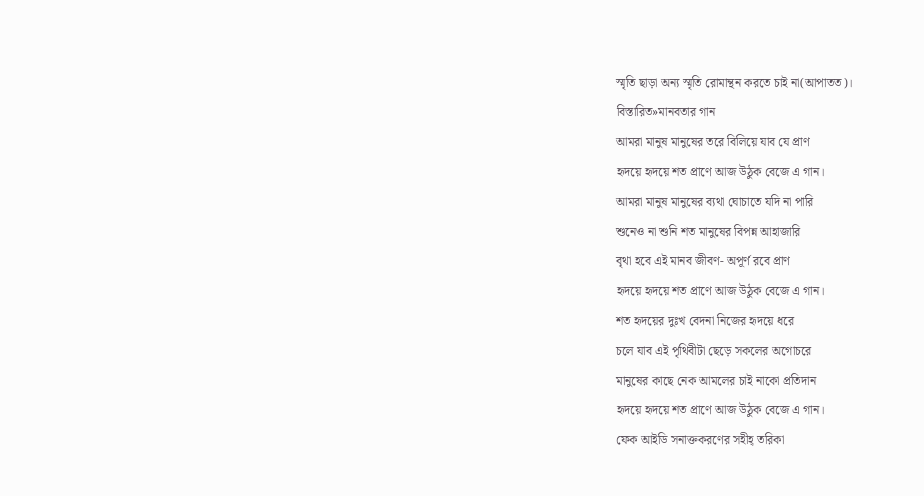স্মৃতি ছাড়া অন্য স্মৃতি রোমান্থন করতে চাই না(আপাতত)।
বিস্তারিত»মানবতার গান
আমরা মানুষ মানুষের তরে বিলিয়ে যাব যে প্রাণ
হৃদয়ে হৃদয়ে শত প্রাণে আজ উঠুক বেজে এ গান।
আমরা মানুষ মানুষের ব্যথা ঘোচাতে যদি না পারি
শুনেও না শুনি শত মানুষের বিপন্ন আহাজারি
বৃথা হবে এই মানব জীবণ- অপূর্ণ রবে প্রাণ
হৃদয়ে হৃদয়ে শত প্রাণে আজ উঠুক বেজে এ গান।
শত হৃদয়ের দুঃখ বেদনা নিজের হৃদয়ে ধরে
চলে যাব এই পৃথিবীটা ছেড়ে সকলের অগোচরে
মানুষের কাছে নেক আমলের চাই নাকো প্রতিদান
হৃদয়ে হৃদয়ে শত প্রাণে আজ উঠুক বেজে এ গান।
ফেক আইডি সনাক্তকরণের সহীহ্ তরিকা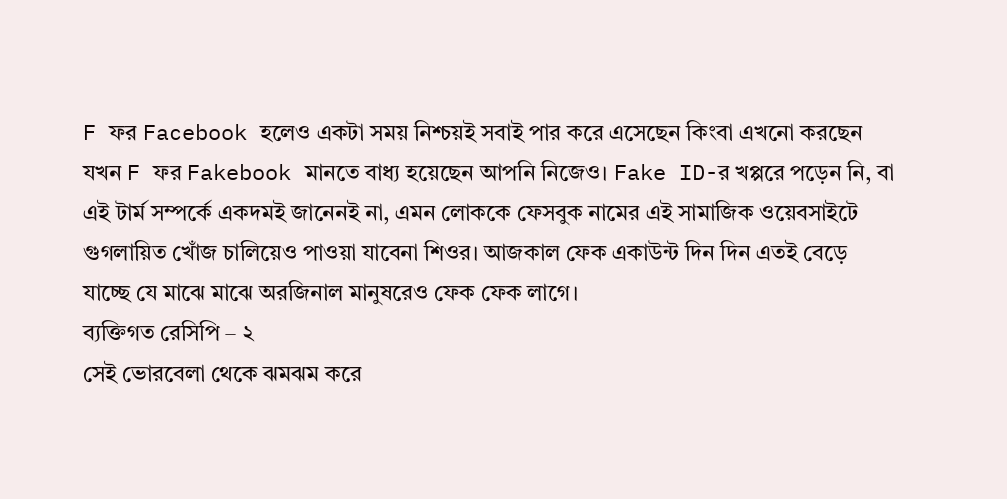F ফর Facebook হলেও একটা সময় নিশ্চয়ই সবাই পার করে এসেছেন কিংবা এখনো করছেন যখন F ফর Fakebook মানতে বাধ্য হয়েছেন আপনি নিজেও। Fake ID-র খপ্পরে পড়েন নি, বা এই টার্ম সম্পর্কে একদমই জানেনই না, এমন লোককে ফেসবুক নামের এই সামাজিক ওয়েবসাইটে গুগলায়িত খোঁজ চালিয়েও পাওয়া যাবেনা শিওর। আজকাল ফেক একাউন্ট দিন দিন এতই বেড়ে যাচ্ছে যে মাঝে মাঝে অরজিনাল মানুষরেও ফেক ফেক লাগে।
ব্যক্তিগত রেসিপি – ২
সেই ভোরবেলা থেকে ঝমঝম করে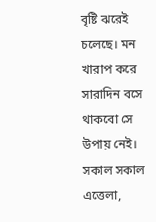বৃষ্টি ঝরেই চলেছে। মন খারাপ করে সারাদিন বসে থাকবো সে উপায় নেই। সকাল সকাল এত্তেলা,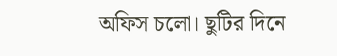অফিস চলো। ছুটির দিনে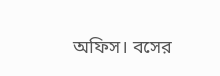অফিস। বসের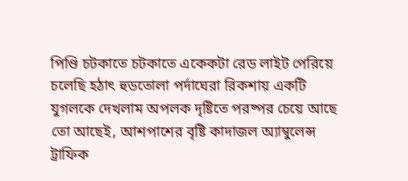পিণ্ডি চটকাতে চটকাতে একেকটা রেড লাইট পেরিয়ে চলেছি হঠাৎ হুডতোলা পর্দাঘেরা রিকশায় একটি যুগলকে দেখলাম অপলক দৃষ্টিতে পরষ্পর চেয়ে আছে তো আছেই, আশপাশের বৃষ্টি কাদাজল অ্যাম্বুলেন্স ট্রাফিক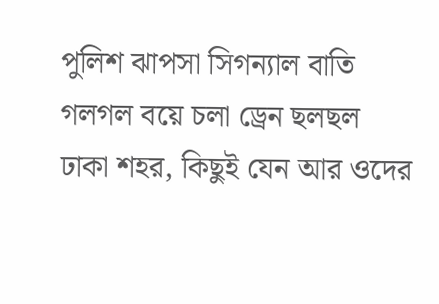পুলিশ ঝাপসা সিগন্যাল বাতি গলগল বয়ে চলা ড্রেন ছলছল ঢাকা শহর, কিছুই যেন আর ওদের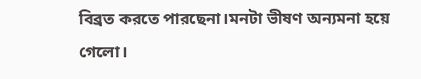বিব্রত করতে পারছেনা।মনটা ভীষণ অন্যমনা হয়ে গেলো।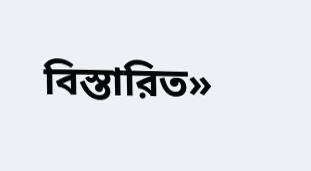বিস্তারিত»